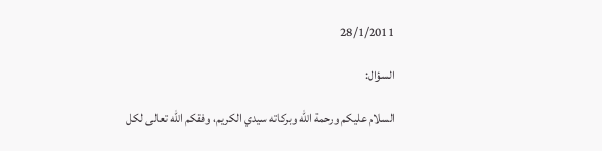28/1/2011

السؤال:

السلام عليكم ورحمة الله وبركاته سيدي الكريم، وفقكم الله تعالى لكل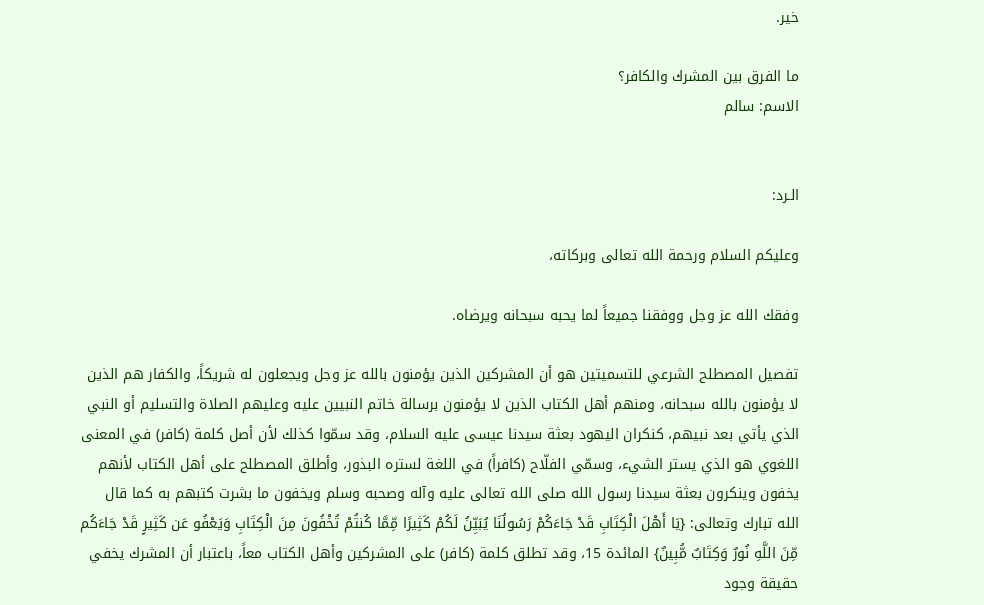خير.

ما الفرق بين المشرك والكافر؟
الاسم: سالم


الـرد:

وعليكم السلام ورحمة الله تعالى وبركاته،

وفقك الله عز وجل ووفقنا جميعاً لما يحبه سبحانه ويرضاه.

تفصيل المصطلح الشرعي للتسميتين هو أن المشركين الذين يؤمنون بالله عز وجل ويجعلون له شريكاً، والكفار هم الذين لا يؤمنون بالله سبحانه، ومنهم أهل الكتاب الذين لا يؤمنون برسالة خاتم النبيين عليه وعليهم الصلاة والتسليم أو النبي الذي يأتي بعد نبيهم، كنكران اليهود بعثة سيدنا عيسى عليه السلام، وقد سمّوا كذلك لأن أصل كلمة (كافر) في المعنى اللغوي هو الذي يستر الشيء، وسمّي الفلّاح (كافراً) في اللغة لستره البذور، وأطلق المصطلح على أهل الكتاب لأنهم يخفون وينكرون بعثة سيدنا رسول الله صلى الله تعالى عليه وآله وصحبه وسلم ويخفون ما بشرت كتبهم به كما قال الله تبارك وتعالى: {يَا أَهْلَ الْكِتَابِ قَدْ جَاءَكُمْ رَسُولُنَا يُبَيِّنُ لَكُمْ كَثِيرًا مِّمَّا كُنتُمْ تُخْفُونَ مِنَ الْكِتَابِ وَيَعْفُو عَن كَثِيرٍ قَدْ جَاءَكُم مِّنَ اللَّهِ نُورٌ وَكِتَابٌ مُّبِينٌ} المائدة 15، وقد تطلق كلمة (كافر) على المشركين وأهل الكتاب معاً، باعتبار أن المشرك يخفي حقيقة وجود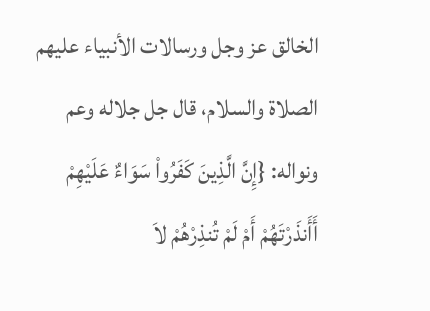الخالق عز وجل ورسالات الأنبياء عليهم الصلاة والسلام، قال جل جلاله وعم ونواله: {إِنَّ الَّذِينَ كَفَرُواْ سَوَاءٌ عَلَيْهِمْ أَأَنذَرْتَهُمْ أَمْ لَمْ تُنذِرْهُمْ لاَ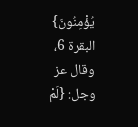يُؤْمِنُونَ} البقرة 6، وقال عز وجل: {لَمْ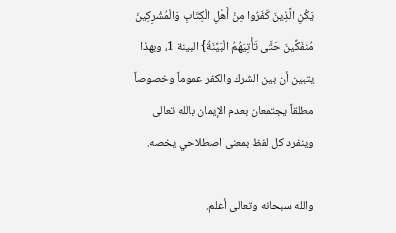يَكُنِ الَّذِينَ كَفَرُوا مِنْ أَهْلِ الْكِتَابِ وَالْمُشْرِكِينَ مُنفَكِّينَ حَتَّى تَأْتِيَهُمُ الْبَيِّنَةُ} البينة 1، وبهذا يتبين أن بين الشرك والكفر عموماً وخصوصاً مطلقاً يجتمعان بعدم الإيمان بالله تعالى وينفرد كل لفظ بمعنى اصطلاحي يخصه.

والله سبحانه وتعالى أعلم.